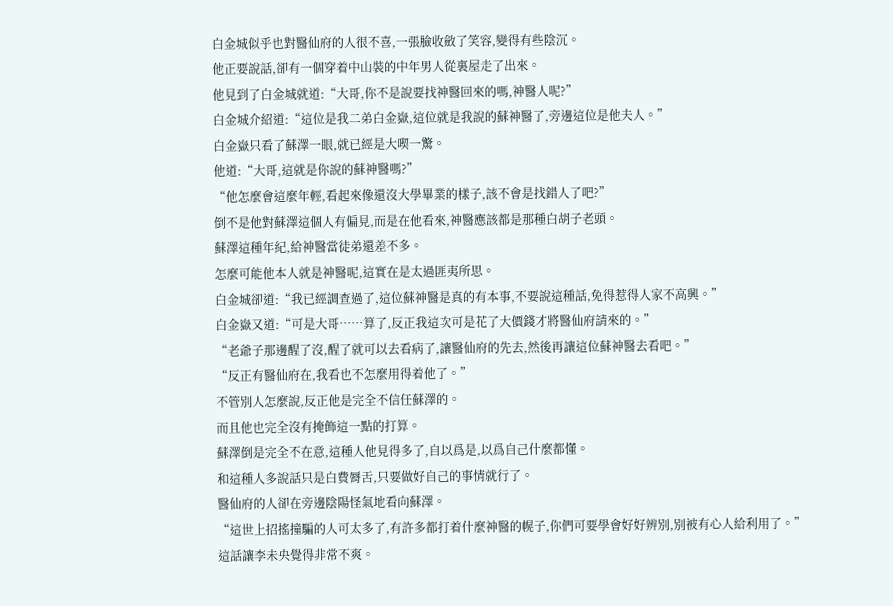白金城似乎也對醫仙府的人很不喜,一張臉收斂了笑容,變得有些陰沉。
他正要說話,卻有一個穿着中山裝的中年男人從裏屋走了出來。
他見到了白金城就道:“大哥,你不是說要找神醫回來的嗎,神醫人呢?”
白金城介紹道:“這位是我二弟白金嶽,這位就是我說的蘇神醫了,旁邊這位是他夫人。”
白金嶽只看了蘇澤一眼,就已經是大喫一驚。
他道:“大哥,這就是你說的蘇神醫嗎?”
“他怎麼會這麼年輕,看起來像還沒大學畢業的樣子,該不會是找錯人了吧?”
倒不是他對蘇澤這個人有偏見,而是在他看來,神醫應該都是那種白胡子老頭。
蘇澤這種年紀,給神醫當徒弟還差不多。
怎麼可能他本人就是神醫呢,這實在是太過匪夷所思。
白金城卻道:“我已經調查過了,這位蘇神醫是真的有本事,不要說這種話,免得惹得人家不高興。”
白金嶽又道:“可是大哥……算了,反正我這次可是花了大價錢才將醫仙府請來的。”
“老爺子那邊醒了沒,醒了就可以去看病了,讓醫仙府的先去,然後再讓這位蘇神醫去看吧。”
“反正有醫仙府在,我看也不怎麼用得着他了。”
不管別人怎麼說,反正他是完全不信任蘇澤的。
而且他也完全沒有掩飾這一點的打算。
蘇澤倒是完全不在意,這種人他見得多了,自以爲是,以爲自己什麼都懂。
和這種人多說話只是白費脣舌,只要做好自己的事情就行了。
醫仙府的人卻在旁邊陰陽怪氣地看向蘇澤。
“這世上招搖撞騙的人可太多了,有許多都打着什麼神醫的幌子,你們可要學會好好辨別,別被有心人給利用了。”
這話讓李未央覺得非常不爽。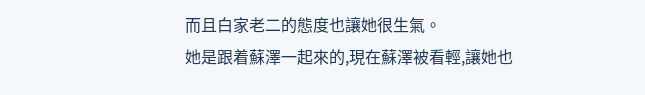而且白家老二的態度也讓她很生氣。
她是跟着蘇澤一起來的,現在蘇澤被看輕,讓她也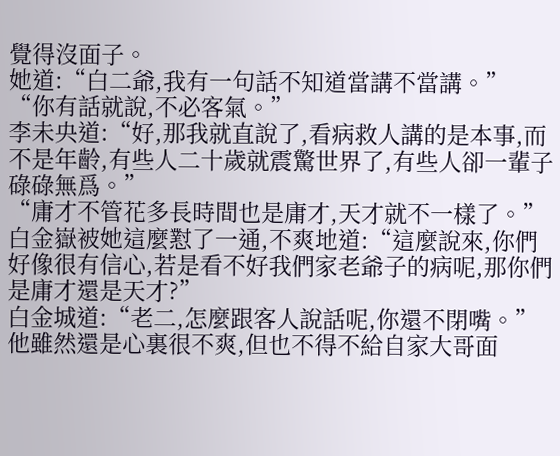覺得沒面子。
她道:“白二爺,我有一句話不知道當講不當講。”
“你有話就說,不必客氣。”
李未央道:“好,那我就直說了,看病救人講的是本事,而不是年齡,有些人二十歲就震驚世界了,有些人卻一輩子碌碌無爲。”
“庸才不管花多長時間也是庸才,天才就不一樣了。”
白金嶽被她這麼懟了一通,不爽地道:“這麼說來,你們好像很有信心,若是看不好我們家老爺子的病呢,那你們是庸才還是天才?”
白金城道:“老二,怎麼跟客人說話呢,你還不閉嘴。”
他雖然還是心裏很不爽,但也不得不給自家大哥面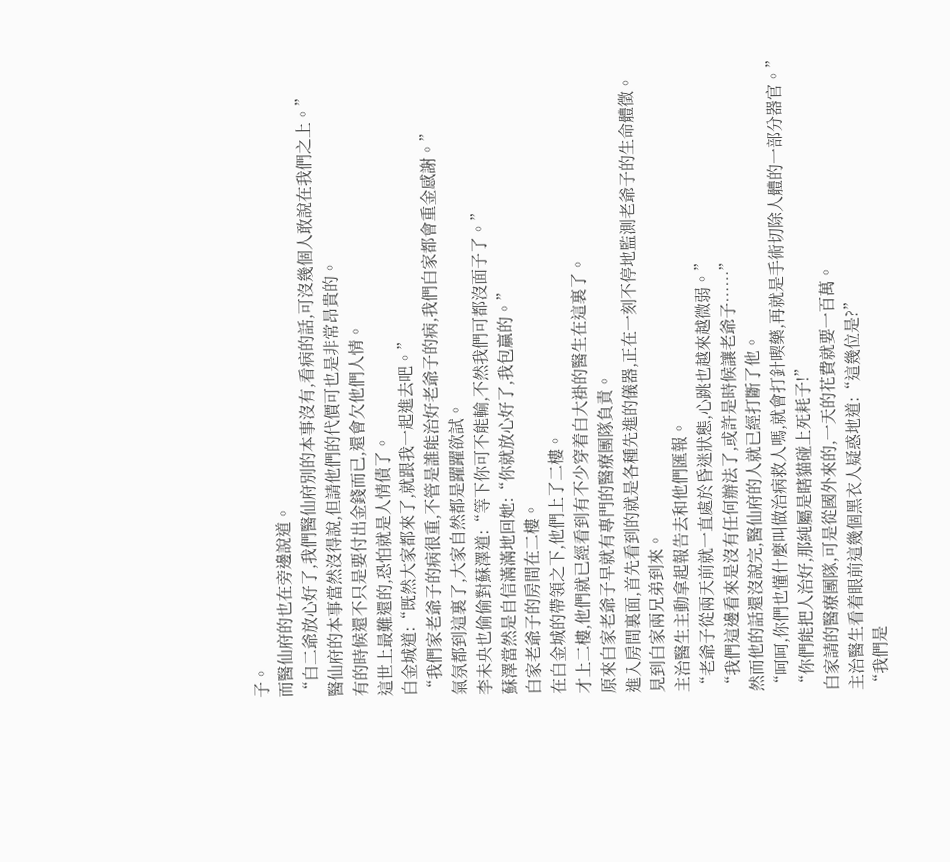子。
而醫仙府的也在旁邊說道。
“白二爺放心好了,我們醫仙府別的本事沒有,看病的話,可沒幾個人敢說在我們之上。”
醫仙府的本事當然沒得說,但請他們的代價可也是非常昂貴的。
有的時候還不只是要付出金錢而已,還會欠他們人情。
這世上最難還的,恐怕就是人情債了。
白金城道:“既然大家都來了,就跟我一起進去吧。”
“我們家老爺子的病很重,不管是誰能治好老爺子的病,我們白家都會重金感謝。”
氣氛都到這裏了,大家自然都是躍躍欲試。
李未央也偷偷對蘇澤道:“等下你可不能輸,不然我們可都沒面子了。”
蘇澤當然是自信滿滿地回她:“你就放心好了,我包贏的。”
白家老爺子的房間在二樓。
在白金城的帶領之下,他們上了二樓。
才上二樓,他們就已經看到有不少穿着白大褂的醫生在這裏了。
原來白家老爺子早就有專門的醫療團隊負責。
進入房間裏面,首先看到的就是各種先進的儀器,正在一刻不停地監測老爺子的生命體徵。
見到白家兩兄弟到來。
主治醫生主動拿起報告去和他們匯報。
“老爺子從兩天前就一直處於昏迷狀態,心跳也越來越微弱。”
“我們這邊看來是沒有任何辦法了,或許是時候讓老爺子……”
然而他的話還沒說完,醫仙府的人就已經打斷了他。
“呵呵,你們也懂什麼叫做治病救人嗎,就會打針喫藥,再就是手術切除人體的一部分器官。”
“你們能把人治好,那純屬是瞎貓碰上死耗子!”
白家請的醫療團隊,可是從國外來的,一天的花費就要一百萬。
主治醫生看着眼前這幾個黑衣人疑惑地道:“這幾位是?”
“我們是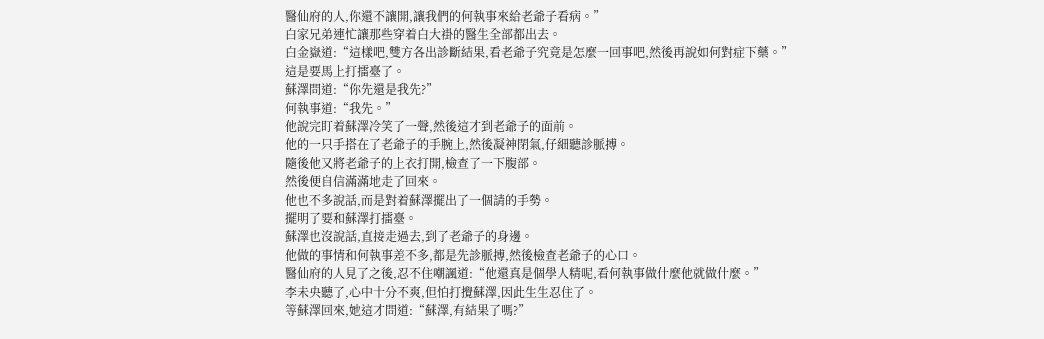醫仙府的人,你還不讓開,讓我們的何執事來給老爺子看病。”
白家兄弟連忙讓那些穿着白大褂的醫生全部都出去。
白金嶽道:“這樣吧,雙方各出診斷結果,看老爺子究竟是怎麼一回事吧,然後再說如何對症下藥。”
這是要馬上打擂臺了。
蘇澤問道:“你先還是我先?”
何執事道:“我先。”
他說完盯着蘇澤冷笑了一聲,然後這才到老爺子的面前。
他的一只手搭在了老爺子的手腕上,然後凝神閉氣,仔細聽診脈搏。
隨後他又將老爺子的上衣打開,檢查了一下腹部。
然後便自信滿滿地走了回來。
他也不多說話,而是對着蘇澤擺出了一個請的手勢。
擺明了要和蘇澤打擂臺。
蘇澤也沒說話,直接走過去,到了老爺子的身邊。
他做的事情和何執事差不多,都是先診脈搏,然後檢查老爺子的心口。
醫仙府的人見了之後,忍不住嘲諷道:“他還真是個學人精呢,看何執事做什麼他就做什麼。”
李未央聽了,心中十分不爽,但怕打攪蘇澤,因此生生忍住了。
等蘇澤回來,她這才問道:“蘇澤,有結果了嗎?”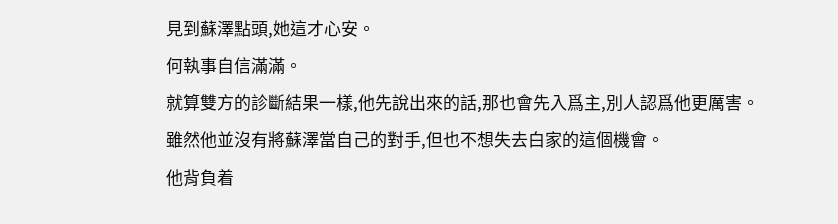見到蘇澤點頭,她這才心安。
何執事自信滿滿。
就算雙方的診斷結果一樣,他先說出來的話,那也會先入爲主,別人認爲他更厲害。
雖然他並沒有將蘇澤當自己的對手,但也不想失去白家的這個機會。
他背負着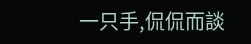一只手,侃侃而談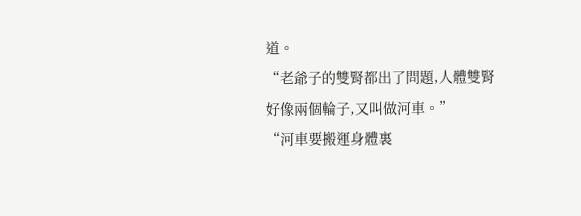道。
“老爺子的雙腎都出了問題,人體雙腎好像兩個輪子,又叫做河車。”
“河車要搬運身體裏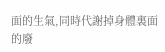面的生氣,同時代謝掉身體裏面的廢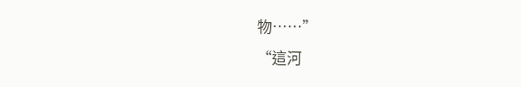物……”
“這河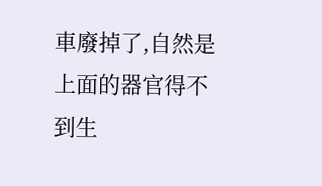車廢掉了,自然是上面的器官得不到生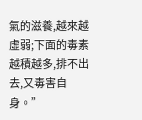氣的滋養,越來越虛弱;下面的毒素越積越多,排不出去,又毒害自身。”